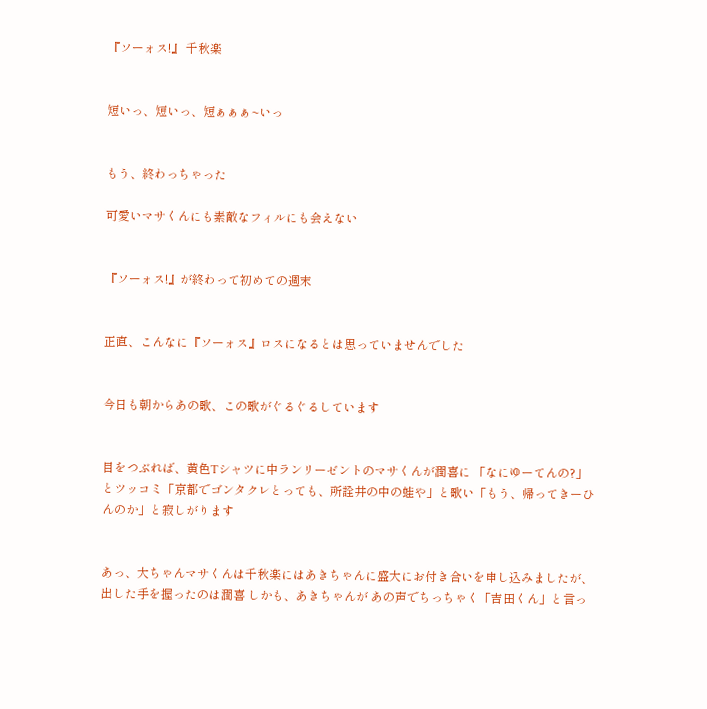『ソーォス!』 千秋楽


短いっ、短いっ、短ぁぁぁ~いっ


もう、終わっちゃった

可愛いマサくんにも素敵なフィルにも会えない


『ソーォス!』が終わって初めての週末


正直、こんなに『ソーォス』ロスになるとは思っていませんでした


今日も朝からあの歌、この歌がぐるぐるしています


目をつぶれば、黄色Tシャツに中ランリーゼントのマサくんが潤喜に 「なにゆーてんの?」とツッコミ「京都でゴンタクレとっても、所詮井の中の蛙や」と歌い「もう、帰ってきーひんのか」と寂しがります


あっ、大ちゃんマサくんは千秋楽にはあきちゃんに盛大にお付き合いを申し込みましたが、出した手を握ったのは潤喜 しかも、あきちゃんが あの声でちっちゃく「吉田くん」と言っ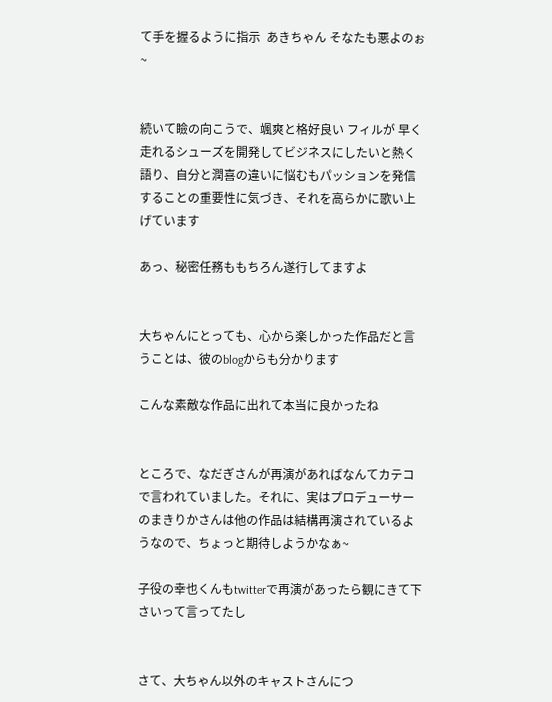て手を握るように指示  あきちゃん そなたも悪よのぉ~


続いて瞼の向こうで、颯爽と格好良い フィルが 早く走れるシューズを開発してビジネスにしたいと熱く語り、自分と潤喜の違いに悩むもパッションを発信することの重要性に気づき、それを高らかに歌い上げています

あっ、秘密任務ももちろん遂行してますよ


大ちゃんにとっても、心から楽しかった作品だと言うことは、彼のblogからも分かります

こんな素敵な作品に出れて本当に良かったね


ところで、なだぎさんが再演があればなんてカテコで言われていました。それに、実はプロデューサーのまきりかさんは他の作品は結構再演されているようなので、ちょっと期待しようかなぁ~

子役の幸也くんもtwitterで再演があったら観にきて下さいって言ってたし


さて、大ちゃん以外のキャストさんにつ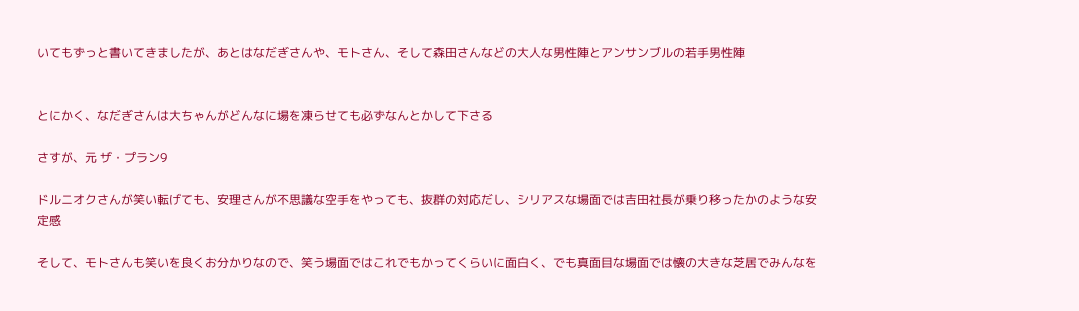いてもずっと書いてきましたが、あとはなだぎさんや、モトさん、そして森田さんなどの大人な男性陣とアンサンブルの若手男性陣


とにかく、なだぎさんは大ちゃんがどんなに場を凍らせても必ずなんとかして下さる

さすが、元 ザ・プラン9

ドルニオクさんが笑い転げても、安理さんが不思議な空手をやっても、抜群の対応だし、シリアスな場面では吉田社長が乗り移ったかのような安定感

そして、モトさんも笑いを良くお分かりなので、笑う場面ではこれでもかってくらいに面白く、でも真面目な場面では懐の大きな芝居でみんなを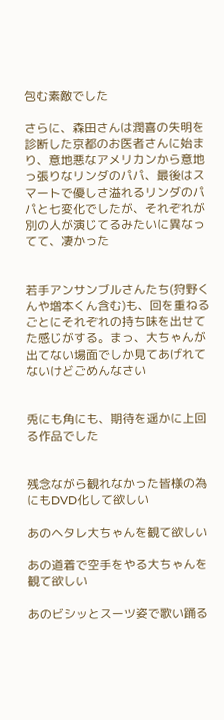包む素敵でした

さらに、森田さんは潤喜の失明を診断した京都のお医者さんに始まり、意地悪なアメリカンから意地っ張りなリンダのパパ、最後はスマートで優しさ溢れるリンダのパパと七変化でしたが、それぞれが別の人が演じてるみたいに異なってて、凄かった


若手アンサンブルさんたち(狩野くんや増本くん含む)も、回を重ねるごとにそれぞれの持ち味を出せてた感じがする。まっ、大ちゃんが出てない場面でしか見てあげれてないけどごめんなさい


兎にも角にも、期待を遥かに上回る作品でした


残念ながら観れなかった皆様の為にもDVD化して欲しい

あのヘタレ大ちゃんを観て欲しい

あの道着で空手をやる大ちゃんを観て欲しい

あのビシッとスーツ姿で歌い踊る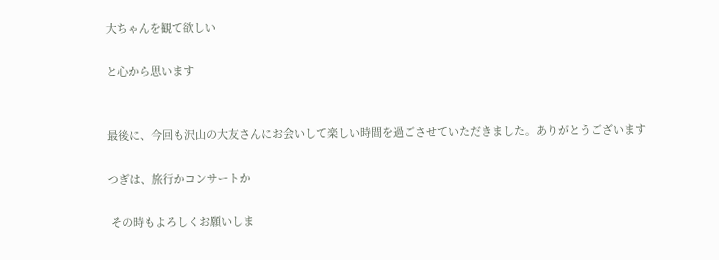大ちゃんを観て欲しい

と心から思います


最後に、今回も沢山の大友さんにお会いして楽しい時間を過ごさせていただきました。ありがとうございます

つぎは、旅行かコンサートか

 その時もよろしくお願いしま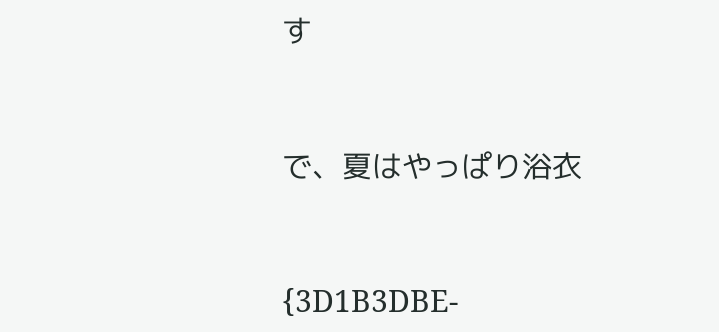す


で、夏はやっぱり浴衣


{3D1B3DBE-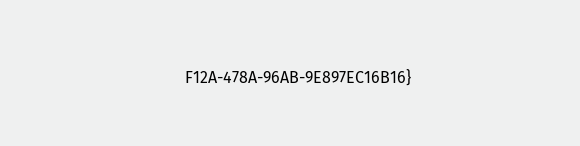F12A-478A-96AB-9E897EC16B16}